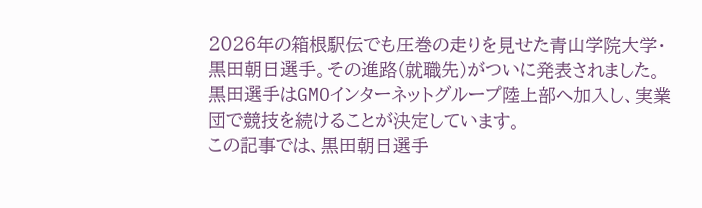2026年の箱根駅伝でも圧巻の走りを見せた青山学院大学・黒田朝日選手。その進路(就職先)がついに発表されました。
黒田選手はGMOインターネットグループ陸上部へ加入し、実業団で競技を続けることが決定しています。
この記事では、黒田朝日選手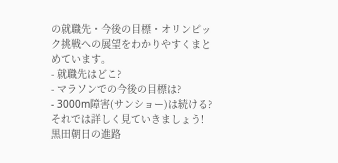の就職先・今後の目標・オリンピック挑戦への展望をわかりやすくまとめています。
- 就職先はどこ?
- マラソンでの今後の目標は?
- 3000m障害(サンショー)は続ける?
それでは詳しく見ていきましょう!
黒田朝日の進路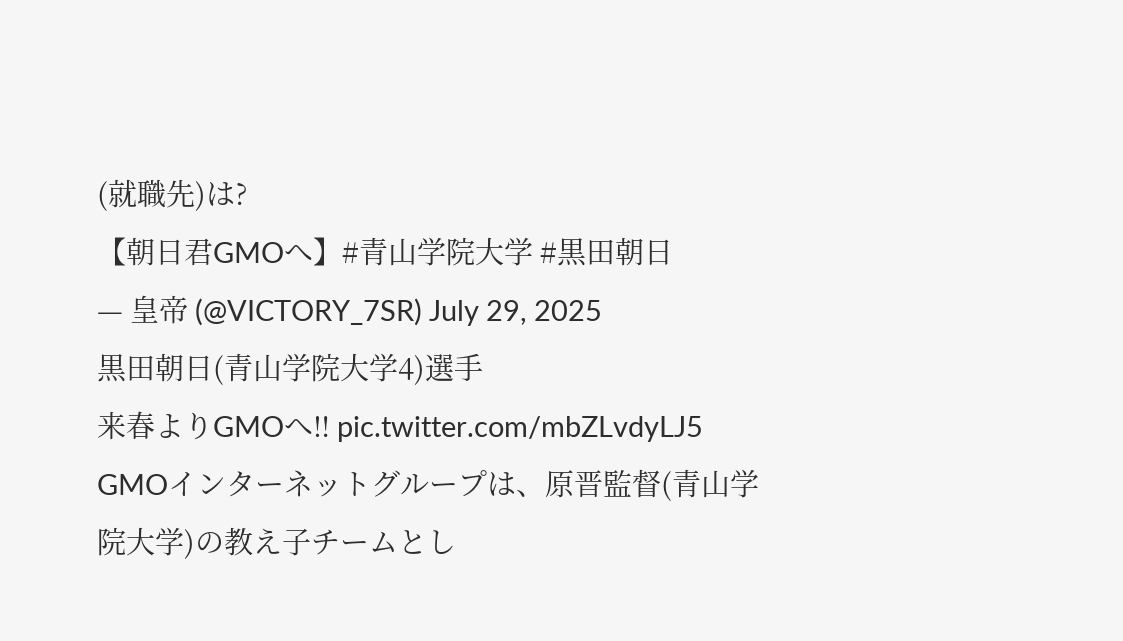(就職先)は?
【朝日君GMOへ】#青山学院大学 #黒田朝日
— 皇帝 (@VICTORY_7SR) July 29, 2025
黒田朝日(青山学院大学4)選手
来春よりGMOへ‼ pic.twitter.com/mbZLvdyLJ5
GMOインターネットグループは、原晋監督(青山学院大学)の教え子チームとし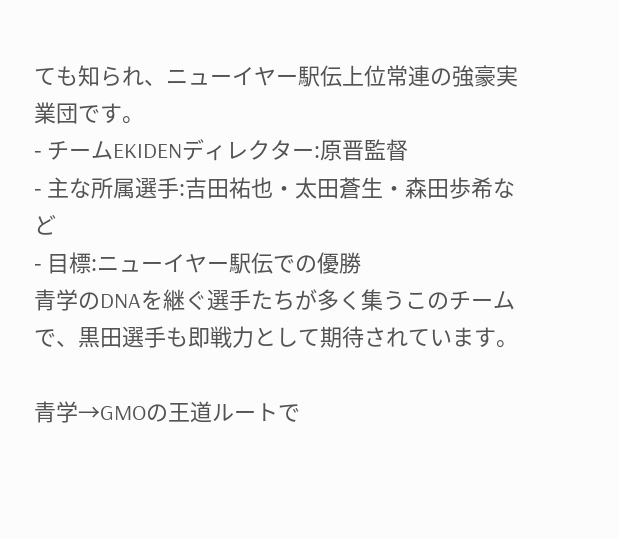ても知られ、ニューイヤー駅伝上位常連の強豪実業団です。
- チームEKIDENディレクター:原晋監督
- 主な所属選手:吉田祐也・太田蒼生・森田歩希など
- 目標:ニューイヤー駅伝での優勝
青学のDNAを継ぐ選手たちが多く集うこのチームで、黒田選手も即戦力として期待されています。

青学→GMOの王道ルートで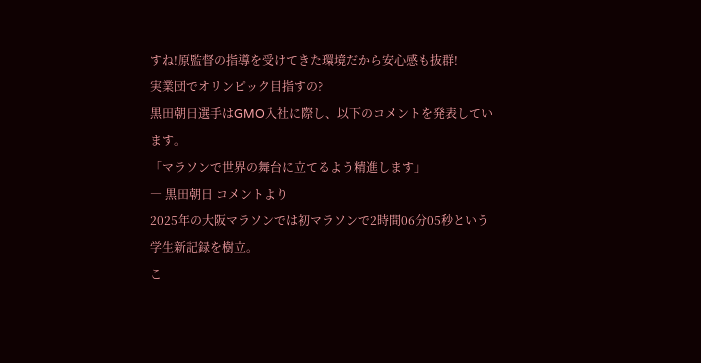すね!原監督の指導を受けてきた環境だから安心感も抜群!
実業団でオリンピック目指すの?
黒田朝日選手はGMO入社に際し、以下のコメントを発表しています。
「マラソンで世界の舞台に立てるよう精進します」
― 黒田朝日 コメントより
2025年の大阪マラソンでは初マラソンで2時間06分05秒という学生新記録を樹立。
こ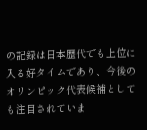の記録は日本歴代でも上位に入る好タイムであり、今後のオリンピック代表候補としても注目されていま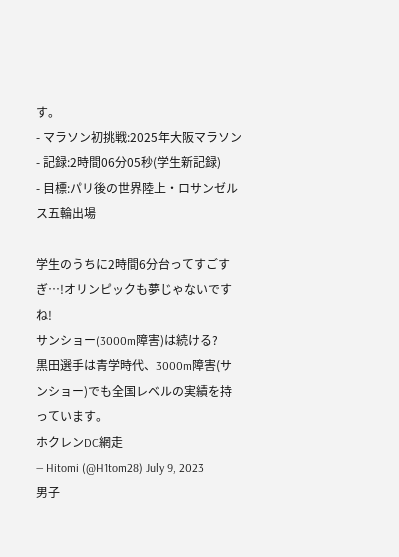す。
- マラソン初挑戦:2025年大阪マラソン
- 記録:2時間06分05秒(学生新記録)
- 目標:パリ後の世界陸上・ロサンゼルス五輪出場

学生のうちに2時間6分台ってすごすぎ…!オリンピックも夢じゃないですね!
サンショー(3000m障害)は続ける?
黒田選手は青学時代、3000m障害(サンショー)でも全国レベルの実績を持っています。
ホクレンDC網走
— Hitomi (@H1tom28) July 9, 2023
男子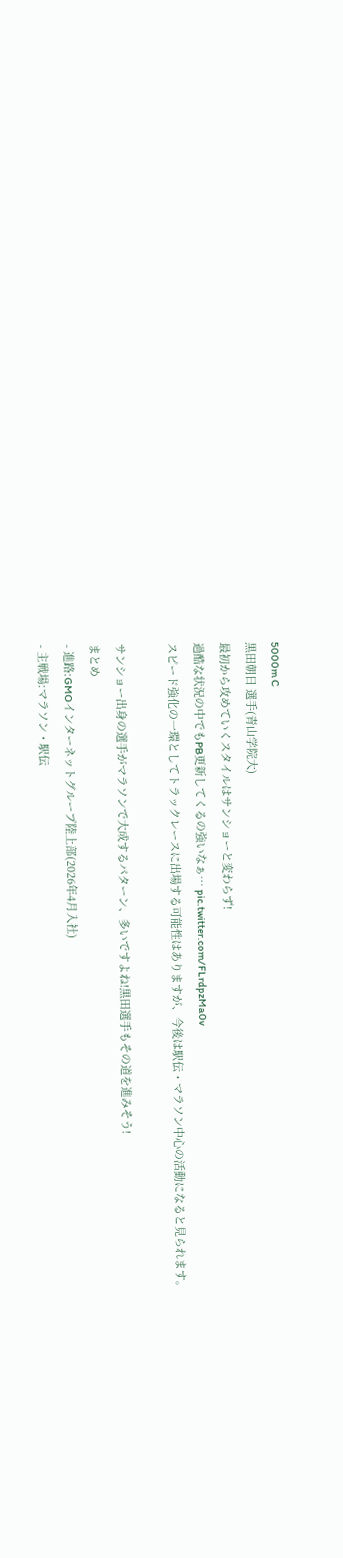5000m C
黒田朝日 選手(青山学院大)
最初から攻めていくスタイルはサンショーと変わらず!
過酷な状況の中でもPB更新してくるの強いなぁ… pic.twitter.com/FLrdpzMa0v
スピード強化の一環としてトラックレースに出場する可能性はありますが、今後は駅伝・マラソン中心の活動になると見られます。

サンショー出身の選手がマラソンで大成するパターン、多いですよね!黒田選手もその道を進みそう!
まとめ
- 進路:GMOインターネットグループ陸上部(2026年4月入社)
- 主戦場:マラソン・駅伝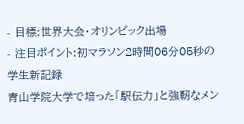- 目標:世界大会・オリンピック出場
- 注目ポイント:初マラソン2時間06分05秒の学生新記録
青山学院大学で培った「駅伝力」と強靭なメン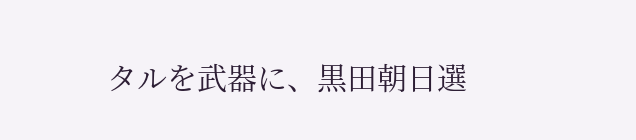タルを武器に、黒田朝日選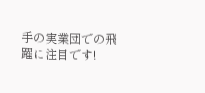手の実業団での飛躍に注目です!